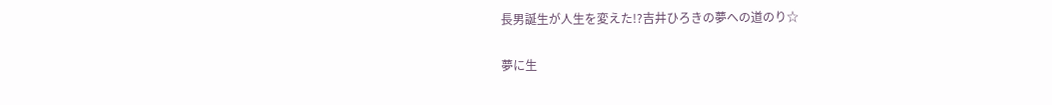長男誕生が人生を変えた!?吉井ひろきの夢への道のり☆

夢に生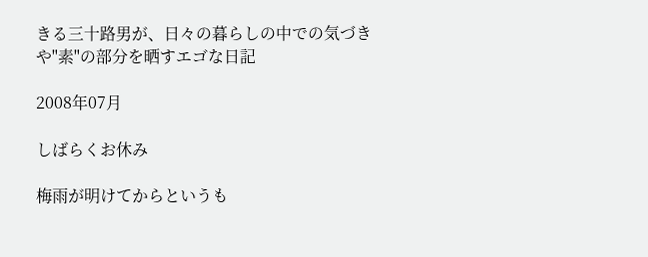きる三十路男が、日々の暮らしの中での気づきや"素"の部分を晒すエゴな日記

2008年07月

しばらくお休み

梅雨が明けてからというも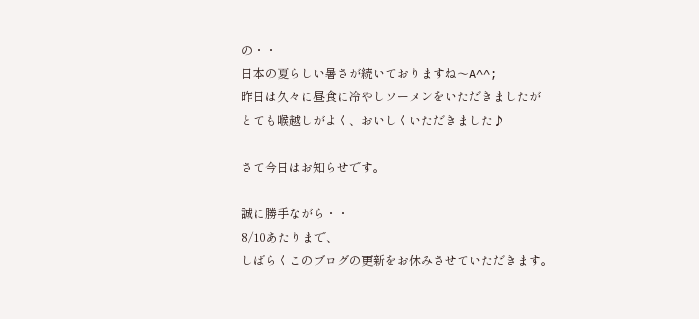の・・
日本の夏らしい暑さが続いておりますね〜A^^;
昨日は久々に昼食に冷やしソーメンをいただきましたが
とても喉越しがよく、おいしくいただきました♪

さて今日はお知らせです。

誠に勝手ながら・・
8/10あたりまで、
しばらくこのブログの更新をお休みさせていただきます。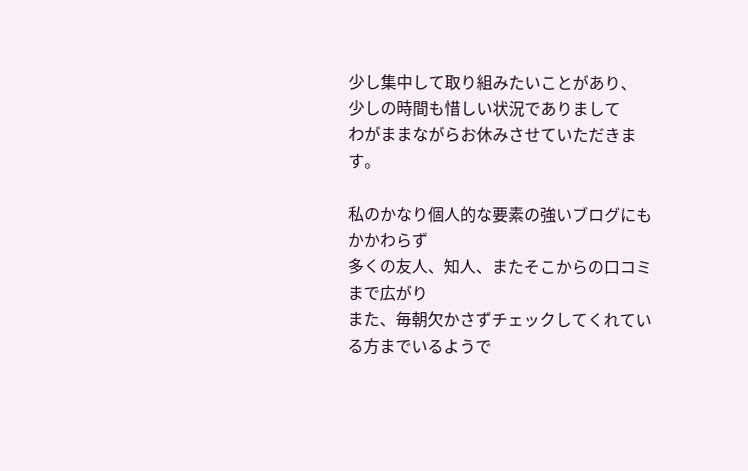少し集中して取り組みたいことがあり、
少しの時間も惜しい状況でありまして
わがままながらお休みさせていただきます。

私のかなり個人的な要素の強いブログにもかかわらず
多くの友人、知人、またそこからの口コミまで広がり
また、毎朝欠かさずチェックしてくれている方までいるようで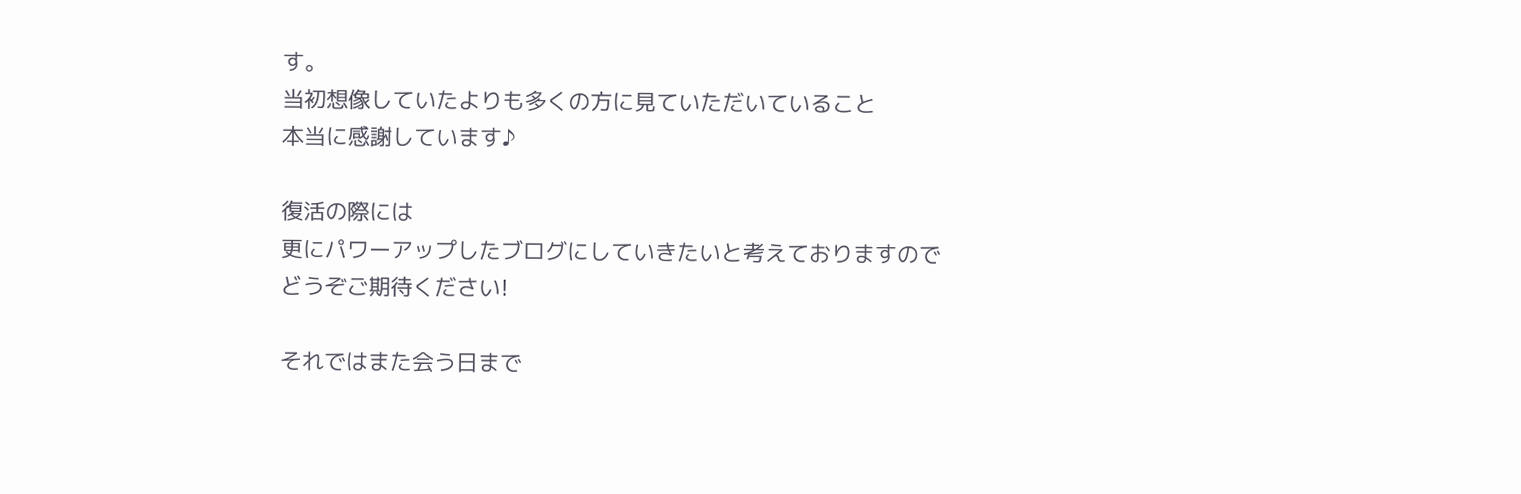す。
当初想像していたよりも多くの方に見ていただいていること
本当に感謝しています♪

復活の際には
更にパワーアップしたブログにしていきたいと考えておりますので
どうぞご期待ください!

それではまた会う日まで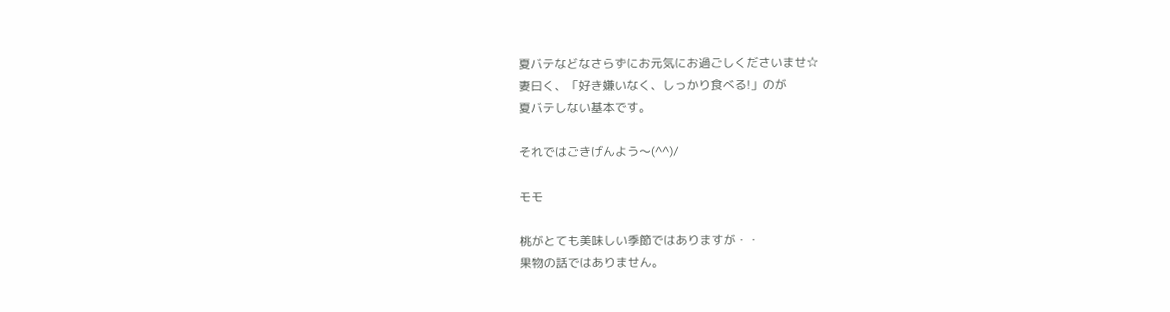夏バテなどなさらずにお元気にお過ごしくださいませ☆
妻曰く、「好き嫌いなく、しっかり食べる!」のが
夏バテしない基本です。

それではごきげんよう〜(^^)/

モモ

桃がとても美味しい季節ではありますが・・
果物の話ではありません。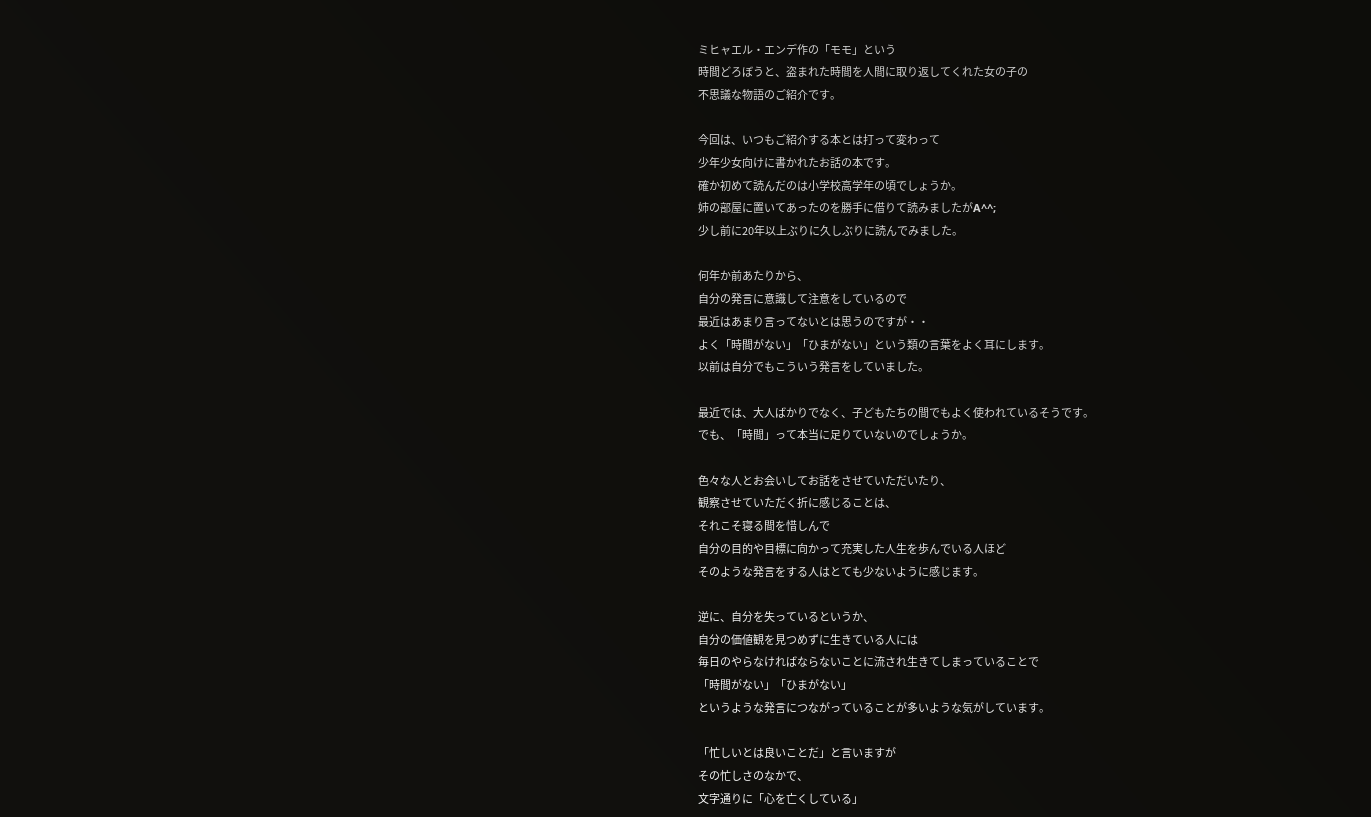ミヒャエル・エンデ作の「モモ」という
時間どろぼうと、盗まれた時間を人間に取り返してくれた女の子の
不思議な物語のご紹介です。

今回は、いつもご紹介する本とは打って変わって
少年少女向けに書かれたお話の本です。
確か初めて読んだのは小学校高学年の頃でしょうか。
姉の部屋に置いてあったのを勝手に借りて読みましたがA^^;
少し前に20年以上ぶりに久しぶりに読んでみました。

何年か前あたりから、
自分の発言に意識して注意をしているので
最近はあまり言ってないとは思うのですが・・
よく「時間がない」「ひまがない」という類の言葉をよく耳にします。
以前は自分でもこういう発言をしていました。

最近では、大人ばかりでなく、子どもたちの間でもよく使われているそうです。
でも、「時間」って本当に足りていないのでしょうか。

色々な人とお会いしてお話をさせていただいたり、
観察させていただく折に感じることは、
それこそ寝る間を惜しんで
自分の目的や目標に向かって充実した人生を歩んでいる人ほど
そのような発言をする人はとても少ないように感じます。

逆に、自分を失っているというか、
自分の価値観を見つめずに生きている人には
毎日のやらなければならないことに流され生きてしまっていることで
「時間がない」「ひまがない」
というような発言につながっていることが多いような気がしています。

「忙しいとは良いことだ」と言いますが
その忙しさのなかで、
文字通りに「心を亡くしている」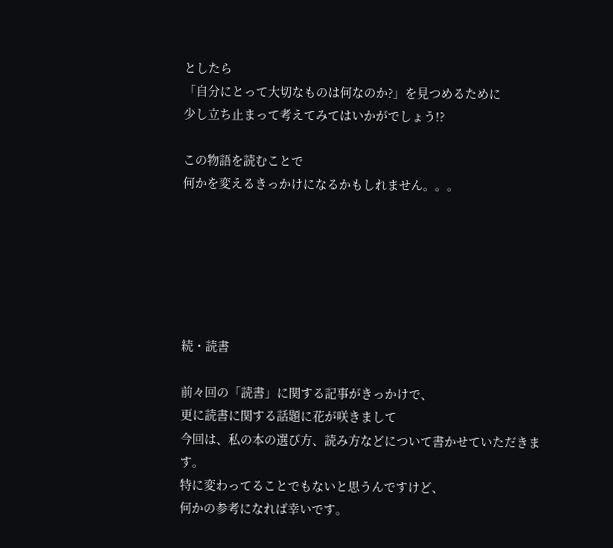としたら
「自分にとって大切なものは何なのか?」を見つめるために
少し立ち止まって考えてみてはいかがでしょう!?

この物語を読むことで
何かを変えるきっかけになるかもしれません。。。






続・読書

前々回の「読書」に関する記事がきっかけで、
更に読書に関する話題に花が咲きまして
今回は、私の本の選び方、読み方などについて書かせていただきます。
特に変わってることでもないと思うんですけど、
何かの参考になれば幸いです。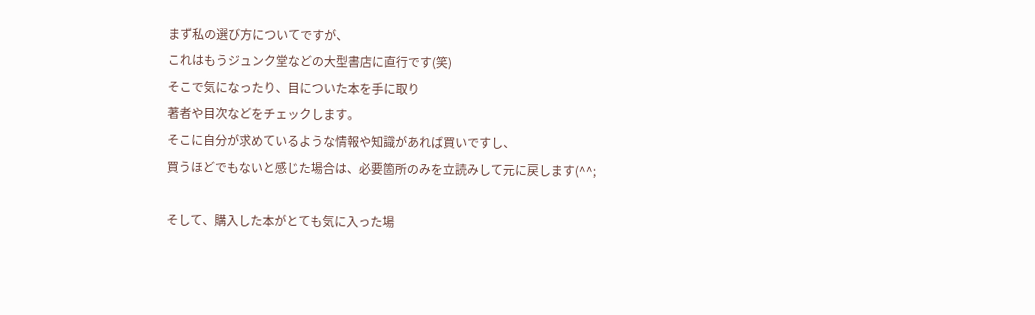まず私の選び方についてですが、
これはもうジュンク堂などの大型書店に直行です(笑)
そこで気になったり、目についた本を手に取り
著者や目次などをチェックします。
そこに自分が求めているような情報や知識があれば買いですし、
買うほどでもないと感じた場合は、必要箇所のみを立読みして元に戻します(^^;

そして、購入した本がとても気に入った場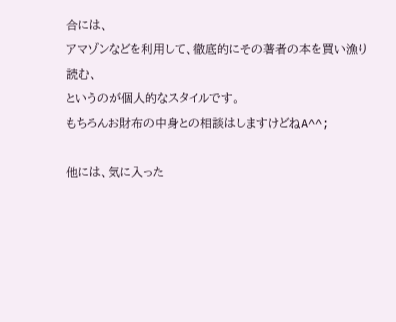合には、
アマゾンなどを利用して、徹底的にその著者の本を買い漁り読む、
というのが個人的なスタイルです。
もちろんお財布の中身との相談はしますけどねA^^;

他には、気に入った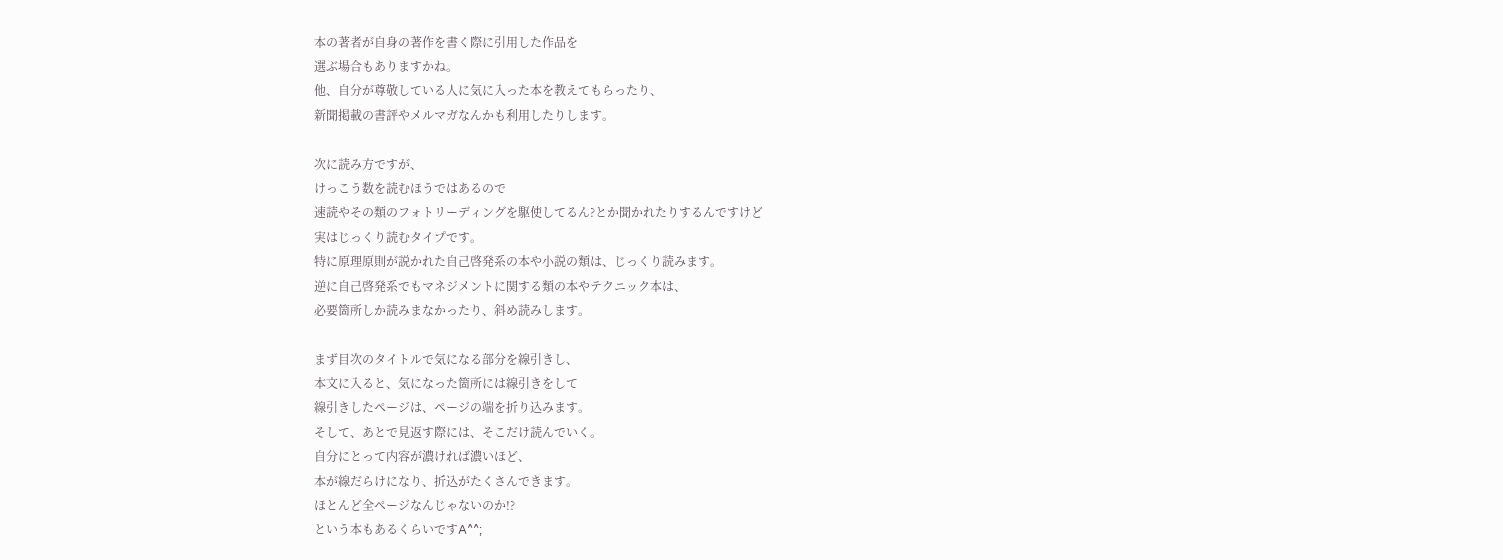本の著者が自身の著作を書く際に引用した作品を
選ぶ場合もありますかね。
他、自分が尊敬している人に気に入った本を教えてもらったり、
新聞掲載の書評やメルマガなんかも利用したりします。

次に読み方ですが、
けっこう数を読むほうではあるので
速読やその類のフォトリーディングを駆使してるん?とか聞かれたりするんですけど
実はじっくり読むタイプです。
特に原理原則が説かれた自己啓発系の本や小説の類は、じっくり読みます。
逆に自己啓発系でもマネジメントに関する類の本やテクニック本は、
必要箇所しか読みまなかったり、斜め読みします。

まず目次のタイトルで気になる部分を線引きし、
本文に入ると、気になった箇所には線引きをして
線引きしたページは、ページの端を折り込みます。
そして、あとで見返す際には、そこだけ読んでいく。
自分にとって内容が濃ければ濃いほど、
本が線だらけになり、折込がたくさんできます。
ほとんど全ページなんじゃないのか!?
という本もあるくらいですA^^;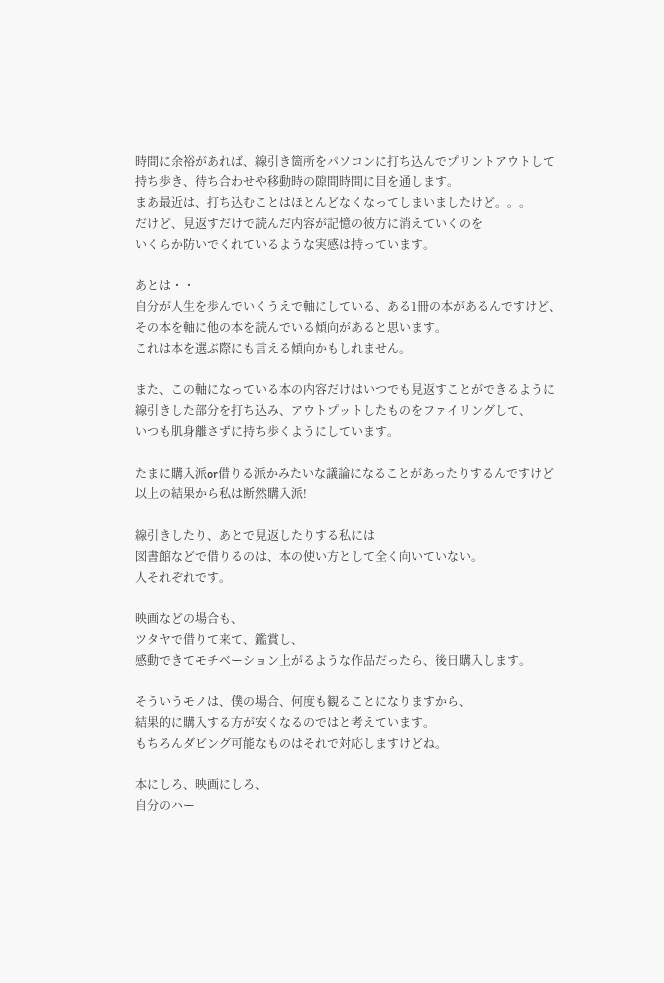時間に余裕があれば、線引き箇所をパソコンに打ち込んでプリントアウトして
持ち歩き、待ち合わせや移動時の隙間時間に目を通します。
まあ最近は、打ち込むことはほとんどなくなってしまいましたけど。。。
だけど、見返すだけで読んだ内容が記憶の彼方に消えていくのを
いくらか防いでくれているような実感は持っています。

あとは・・
自分が人生を歩んでいくうえで軸にしている、ある1冊の本があるんですけど、
その本を軸に他の本を読んでいる傾向があると思います。
これは本を選ぶ際にも言える傾向かもしれません。

また、この軸になっている本の内容だけはいつでも見返すことができるように
線引きした部分を打ち込み、アウトプットしたものをファイリングして、
いつも肌身離さずに持ち歩くようにしています。

たまに購入派or借りる派かみたいな議論になることがあったりするんですけど
以上の結果から私は断然購入派!

線引きしたり、あとで見返したりする私には
図書館などで借りるのは、本の使い方として全く向いていない。
人それぞれです。

映画などの場合も、
ツタヤで借りて来て、鑑賞し、
感動できてモチベーション上がるような作品だったら、後日購入します。

そういうモノは、僕の場合、何度も観ることになりますから、
結果的に購入する方が安くなるのではと考えています。
もちろんダビング可能なものはそれで対応しますけどね。

本にしろ、映画にしろ、
自分のハー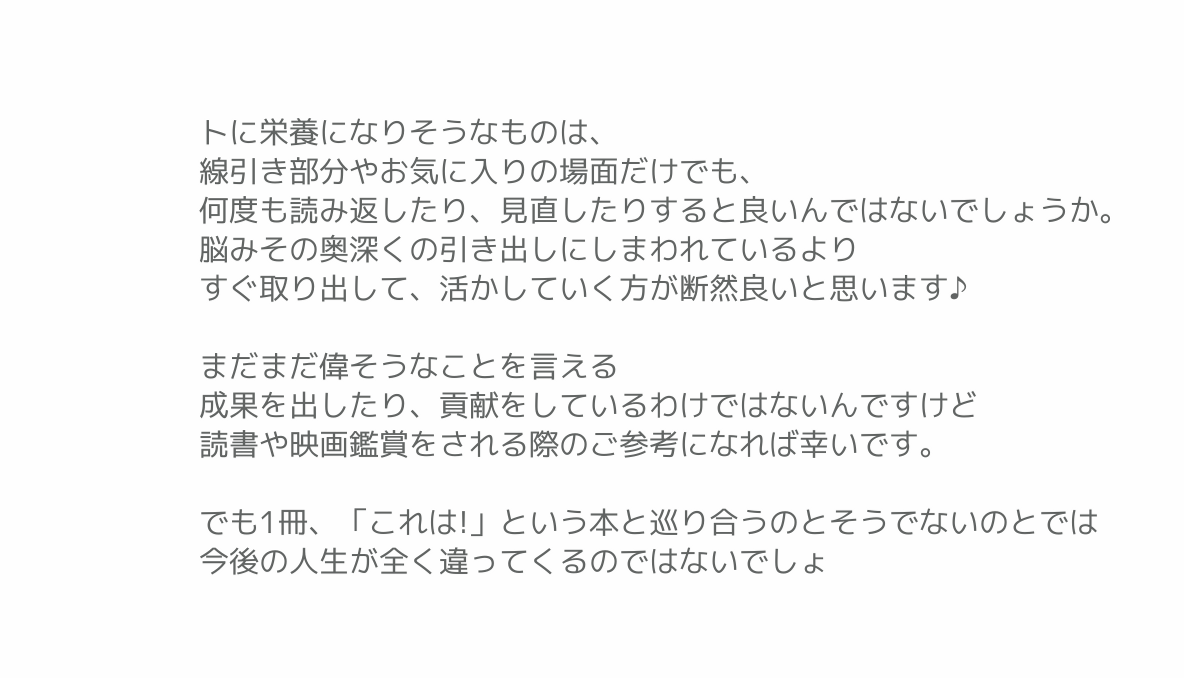トに栄養になりそうなものは、
線引き部分やお気に入りの場面だけでも、
何度も読み返したり、見直したりすると良いんではないでしょうか。
脳みその奥深くの引き出しにしまわれているより
すぐ取り出して、活かしていく方が断然良いと思います♪

まだまだ偉そうなことを言える
成果を出したり、貢献をしているわけではないんですけど
読書や映画鑑賞をされる際のご参考になれば幸いです。

でも1冊、「これは!」という本と巡り合うのとそうでないのとでは
今後の人生が全く違ってくるのではないでしょ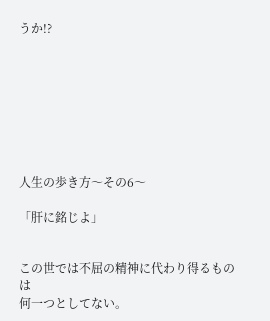うか!?








人生の歩き方〜その6〜

「肝に銘じよ」


この世では不屈の精神に代わり得るものは
何一つとしてない。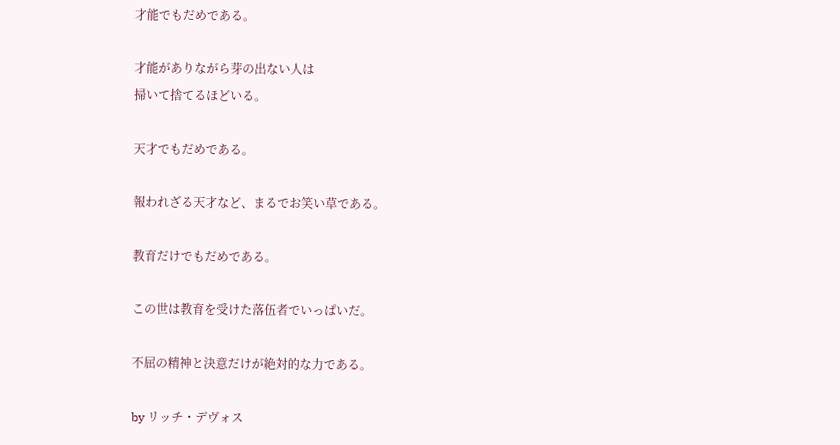才能でもだめである。

才能がありながら芽の出ない人は
掃いて捨てるほどいる。

天才でもだめである。

報われざる天才など、まるでお笑い草である。

教育だけでもだめである。

この世は教育を受けた落伍者でいっぱいだ。

不屈の精神と決意だけが絶対的な力である。

by リッチ・デヴォス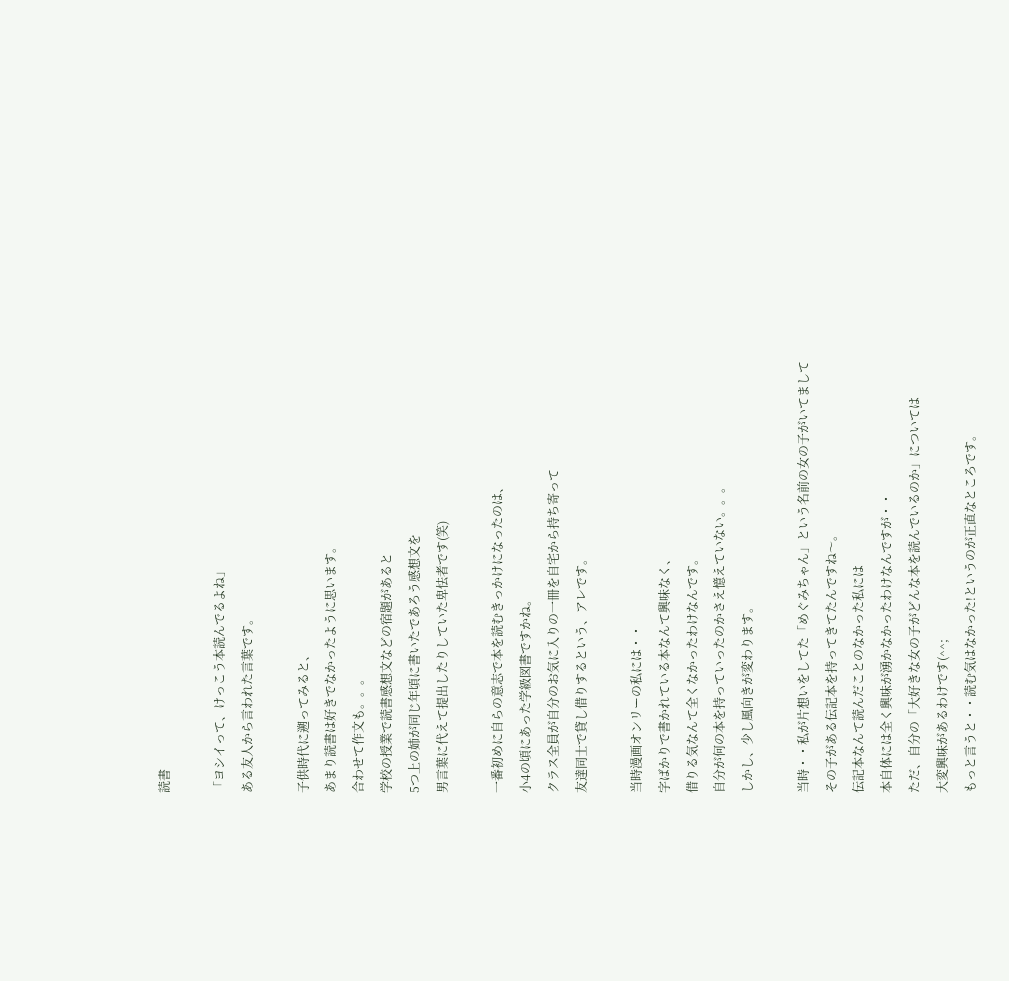読書

「ヨシイって、けっこう本読んでるよね」
ある友人から言われた言葉です。

子供時代に遡ってみると、
あまり読書は好きでなかったように思います。
合わせて作文も。。。
学校の授業で読書感想文などの宿題があると
5つ上の姉が同じ年頃に書いたであろう感想文を
男言葉に代えて提出したりしていた卑怯者です(笑)

一番初めに自らの意志で本を読むきっかけになったのは、
小4の頃にあった学級図書ですかね。
クラス全員が自分のお気に入りの一冊を自宅から持ち寄って
友達同士で貸し借りするという、アレです。

当時漫画オンリーの私には・・
字ばかりで書かれている本なんて興味なく、
借りる気なんて全くなかったわけなんです。
自分が何の本を持っていったのかさえ憶えていない。。。
しかし、少し風向きが変わります。

当時・・私が片想いをしてた「めぐみちゃん」という名前の女の子がいてまして
その子がある伝記本を持ってきてたんですね〜。
伝記本なんて読んだことのなかった私には
本自体には全く興味が湧かなかったわけなんですが・・
ただ、自分の「大好きな女の子がどんな本を読んでいるのか」については
大変興味があるわけです(^^;
もっと言うと・・読む気はなかった!というのが正直なところです。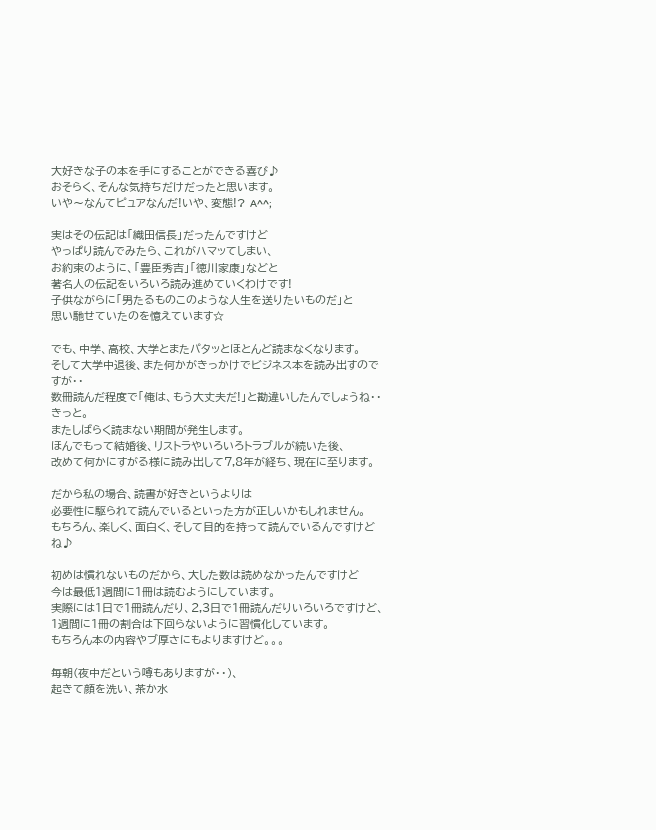大好きな子の本を手にすることができる喜び♪
おそらく、そんな気持ちだけだったと思います。
いや〜なんてピュアなんだ!いや、変態!? A^^;

実はその伝記は「織田信長」だったんですけど
やっぱり読んでみたら、これがハマッてしまい、
お約束のように、「豊臣秀吉」「徳川家康」などと
著名人の伝記をいろいろ読み進めていくわけです!
子供ながらに「男たるものこのような人生を送りたいものだ」と
思い馳せていたのを憶えています☆

でも、中学、高校、大学とまたパタッとほとんど読まなくなります。
そして大学中退後、また何かがきっかけでビジネス本を読み出すのですが・・
数冊読んだ程度で「俺は、もう大丈夫だ!」と勘違いしたんでしょうね・・きっと。
またしばらく読まない期間が発生します。
ほんでもって結婚後、リストラやいろいろトラブルが続いた後、
改めて何かにすがる様に読み出して7,8年が経ち、現在に至ります。

だから私の場合、読書が好きというよりは
必要性に駆られて読んでいるといった方が正しいかもしれません。
もちろん、楽しく、面白く、そして目的を持って読んでいるんですけどね♪

初めは慣れないものだから、大した数は読めなかったんですけど
今は最低1週間に1冊は読むようにしています。
実際には1日で1冊読んだり、2,3日で1冊読んだりいろいろですけど、
1週間に1冊の割合は下回らないように習慣化しています。
もちろん本の内容やブ厚さにもよりますけど。。。

毎朝(夜中だという噂もありますが・・)、
起きて顔を洗い、茶か水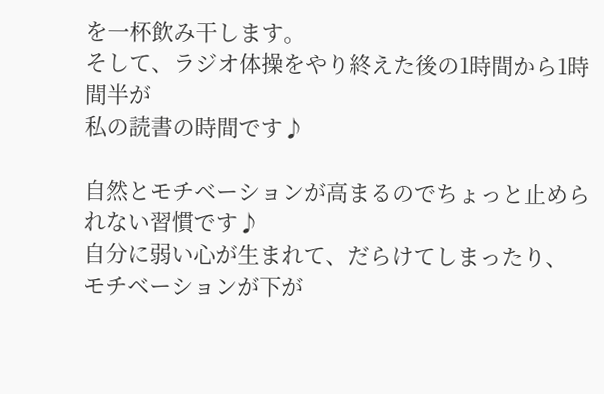を一杯飲み干します。
そして、ラジオ体操をやり終えた後の1時間から1時間半が
私の読書の時間です♪

自然とモチベーションが高まるのでちょっと止められない習慣です♪
自分に弱い心が生まれて、だらけてしまったり、
モチベーションが下が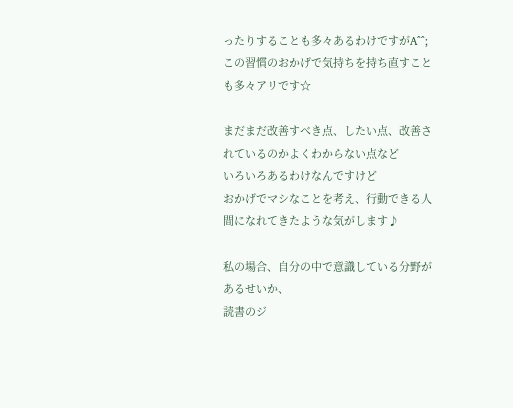ったりすることも多々あるわけですがA^^;
この習慣のおかげで気持ちを持ち直すことも多々アリです☆

まだまだ改善すべき点、したい点、改善されているのかよくわからない点など
いろいろあるわけなんですけど
おかげでマシなことを考え、行動できる人間になれてきたような気がします♪

私の場合、自分の中で意識している分野があるせいか、
読書のジ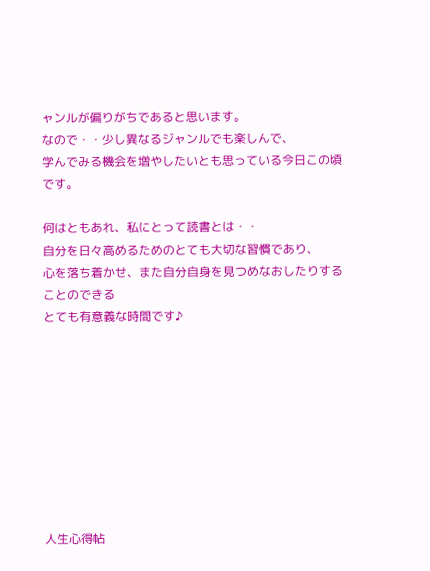ャンルが偏りがちであると思います。
なので・・少し異なるジャンルでも楽しんで、
学んでみる機会を増やしたいとも思っている今日この頃です。

何はともあれ、私にとって読書とは・・
自分を日々高めるためのとても大切な習慣であり、
心を落ち着かせ、また自分自身を見つめなおしたりすることのできる
とても有意義な時間です♪









人生心得帖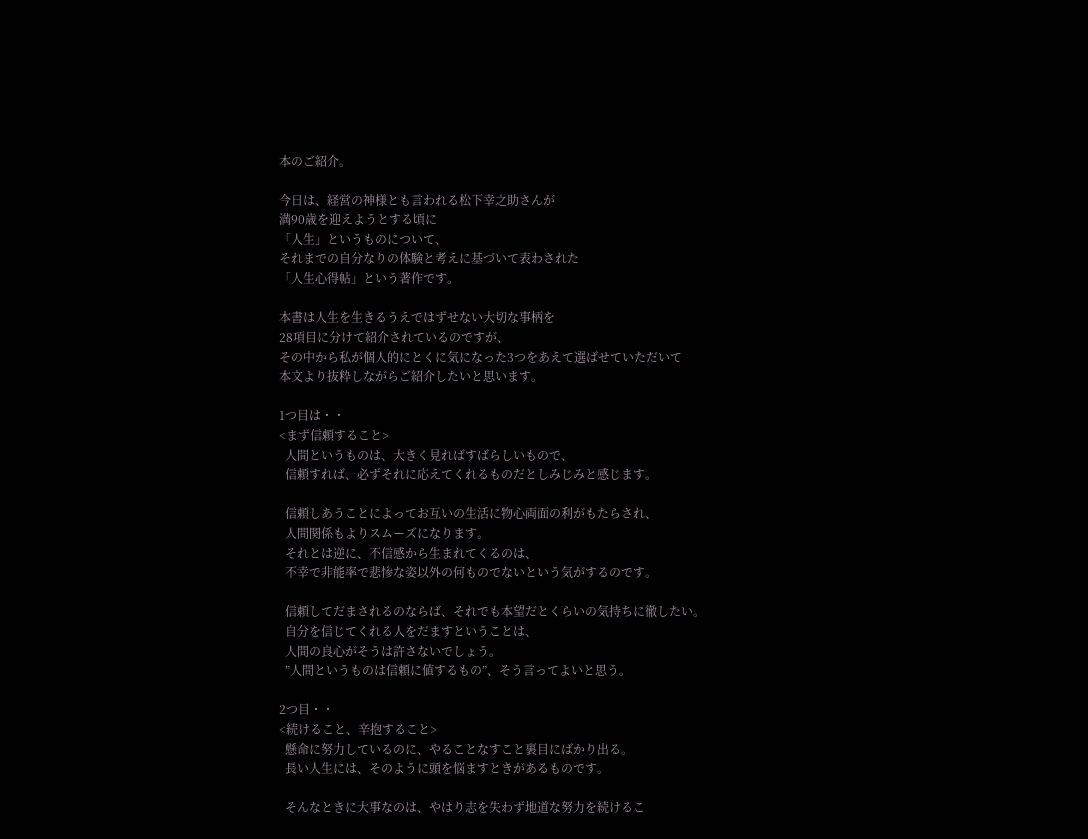本のご紹介。

今日は、経営の神様とも言われる松下幸之助さんが
満90歳を迎えようとする頃に
「人生」というものについて、
それまでの自分なりの体験と考えに基づいて表わされた
「人生心得帖」という著作です。

本書は人生を生きるうえではずせない大切な事柄を
28項目に分けて紹介されているのですが、
その中から私が個人的にとくに気になった3つをあえて選ばせていただいて
本文より抜粋しながらご紹介したいと思います。

1つ目は・・
<まず信頼すること>
  人間というものは、大きく見ればすばらしいもので、
  信頼すれば、必ずそれに応えてくれるものだとしみじみと感じます。

  信頼しあうことによってお互いの生活に物心両面の利がもたらされ、
  人間関係もよりスムーズになります。
  それとは逆に、不信感から生まれてくるのは、
  不幸で非能率で悲惨な姿以外の何ものでないという気がするのです。

  信頼してだまされるのならば、それでも本望だとくらいの気持ちに徹したい。
  自分を信じてくれる人をだますということは、
  人間の良心がそうは許さないでしょう。
  ”人間というものは信頼に値するもの”、そう言ってよいと思う。

2つ目・・
<続けること、辛抱すること>
  懸命に努力しているのに、やることなすこと裏目にばかり出る。
  長い人生には、そのように頭を悩ますときがあるものです。

  そんなときに大事なのは、やはり志を失わず地道な努力を続けるこ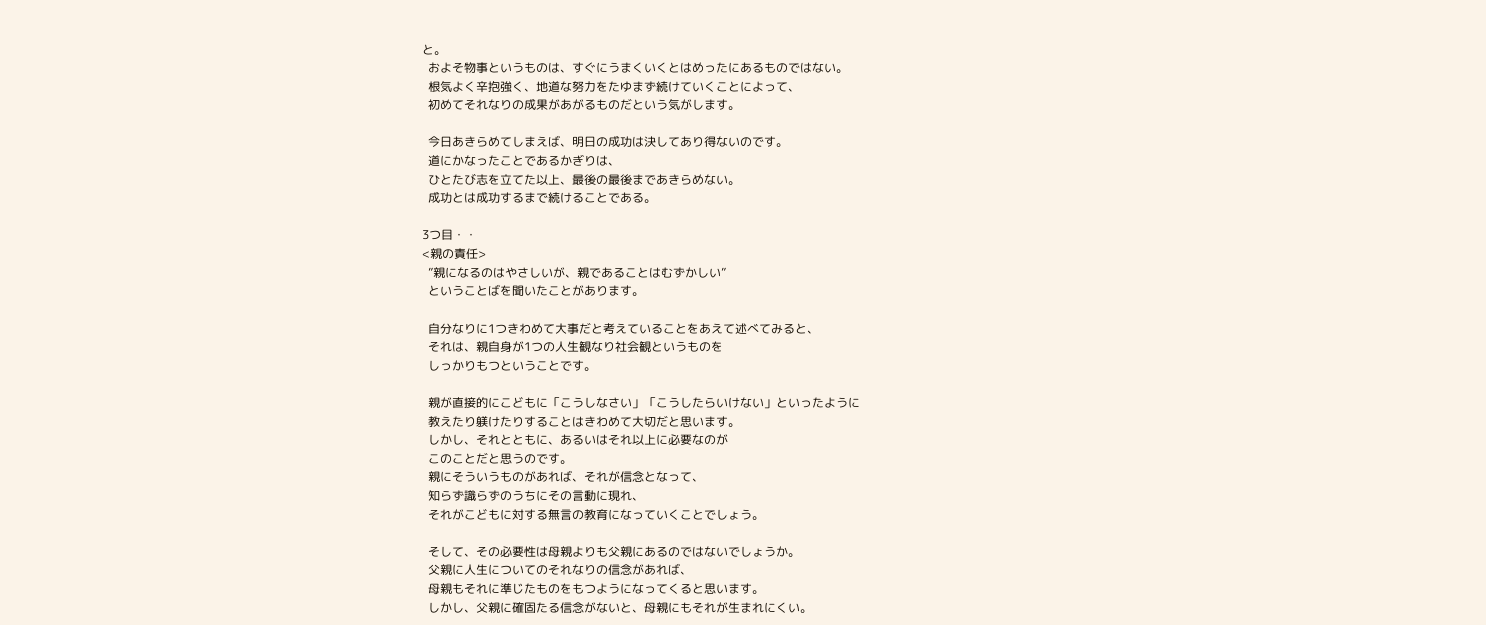と。
  およそ物事というものは、すぐにうまくいくとはめったにあるものではない。
  根気よく辛抱強く、地道な努力をたゆまず続けていくことによって、
  初めてそれなりの成果があがるものだという気がします。

  今日あきらめてしまえば、明日の成功は決してあり得ないのです。
  道にかなったことであるかぎりは、
  ひとたび志を立てた以上、最後の最後まであきらめない。
  成功とは成功するまで続けることである。

3つ目・・
<親の責任>
  ”親になるのはやさしいが、親であることはむずかしい”
  ということばを聞いたことがあります。

  自分なりに1つきわめて大事だと考えていることをあえて述べてみると、
  それは、親自身が1つの人生観なり社会観というものを
  しっかりもつということです。

  親が直接的にこどもに「こうしなさい」「こうしたらいけない」といったように
  教えたり躾けたりすることはきわめて大切だと思います。
  しかし、それとともに、あるいはそれ以上に必要なのが
  このことだと思うのです。
  親にそういうものがあれば、それが信念となって、
  知らず識らずのうちにその言動に現れ、
  それがこどもに対する無言の教育になっていくことでしょう。

  そして、その必要性は母親よりも父親にあるのではないでしょうか。
  父親に人生についてのそれなりの信念があれば、
  母親もそれに準じたものをもつようになってくると思います。
  しかし、父親に確固たる信念がないと、母親にもそれが生まれにくい。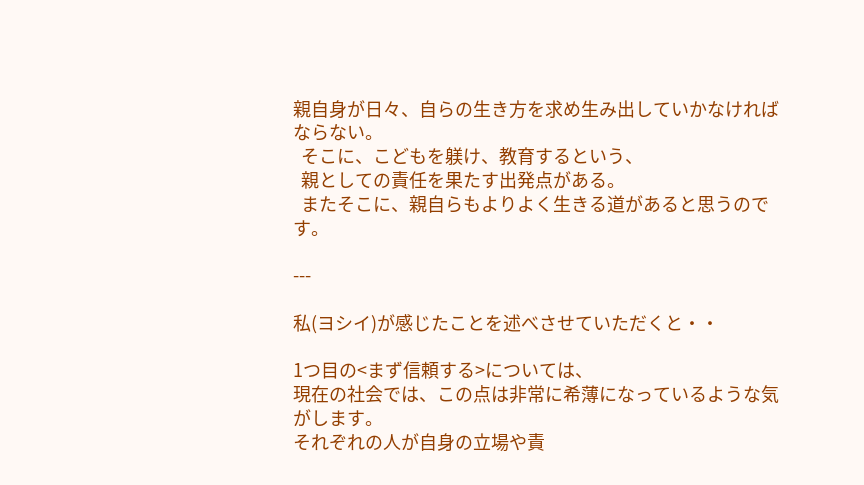親自身が日々、自らの生き方を求め生み出していかなければならない。
  そこに、こどもを躾け、教育するという、
  親としての責任を果たす出発点がある。
  またそこに、親自らもよりよく生きる道があると思うのです。

---

私(ヨシイ)が感じたことを述べさせていただくと・・

1つ目の<まず信頼する>については、
現在の社会では、この点は非常に希薄になっているような気がします。
それぞれの人が自身の立場や責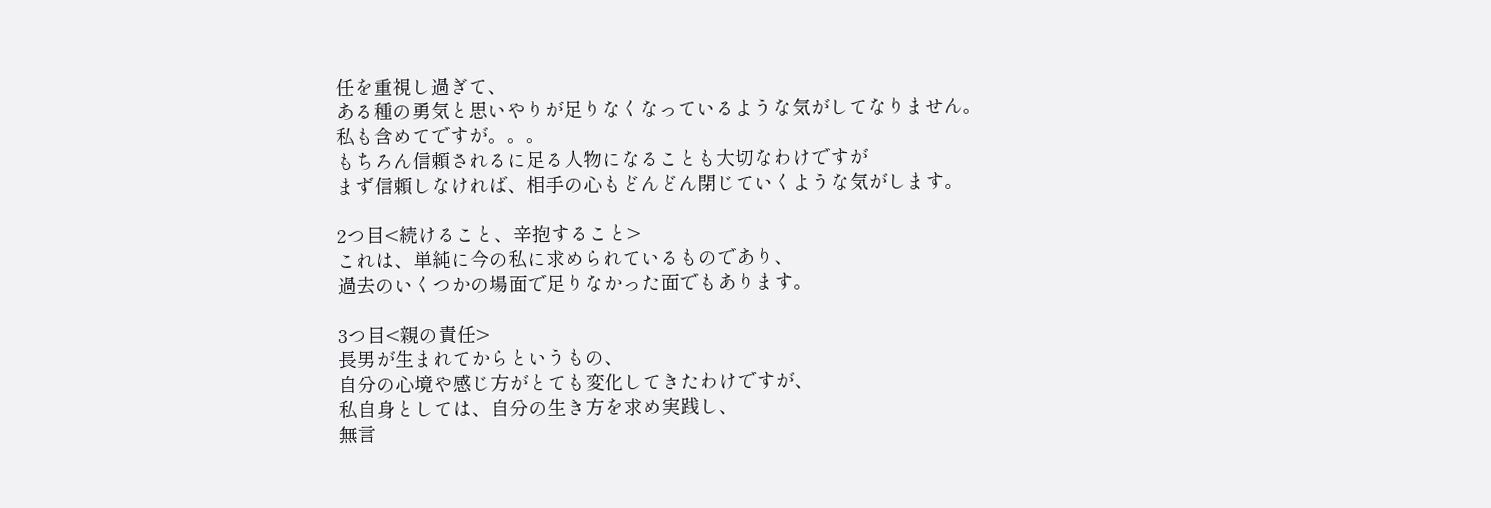任を重視し過ぎて、
ある種の勇気と思いやりが足りなくなっているような気がしてなりません。
私も含めてですが。。。
もちろん信頼されるに足る人物になることも大切なわけですが
まず信頼しなければ、相手の心もどんどん閉じていくような気がします。

2つ目<続けること、辛抱すること>
これは、単純に今の私に求められているものであり、
過去のいくつかの場面で足りなかった面でもあります。

3つ目<親の責任>
長男が生まれてからというもの、
自分の心境や感じ方がとても変化してきたわけですが、
私自身としては、自分の生き方を求め実践し、
無言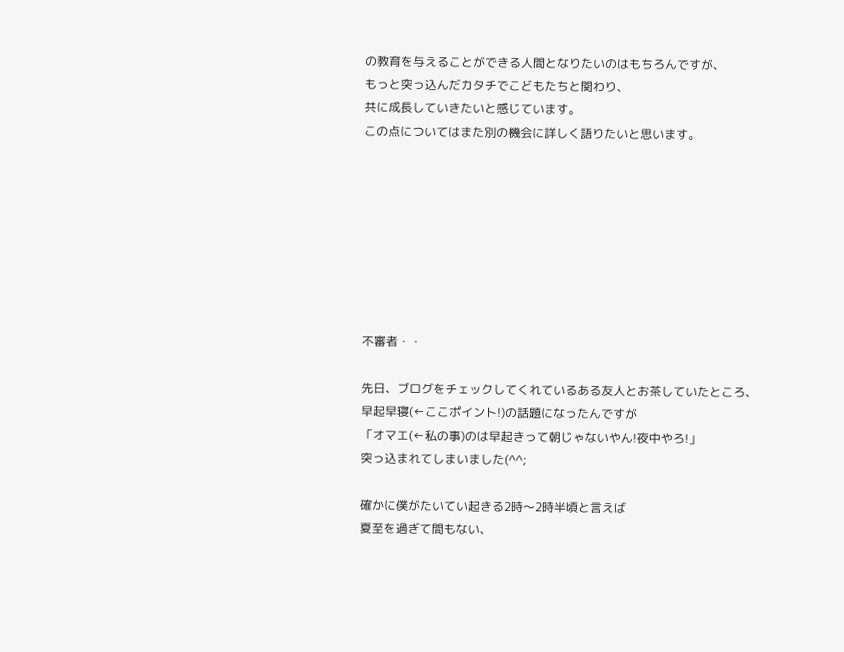の教育を与えることができる人間となりたいのはもちろんですが、
もっと突っ込んだカタチでこどもたちと関わり、
共に成長していきたいと感じています。
この点についてはまた別の機会に詳しく語りたいと思います。








不審者・・

先日、ブログをチェックしてくれているある友人とお茶していたところ、
早起早寝(←ここポイント!)の話題になったんですが
「オマエ(←私の事)のは早起きって朝じゃないやん!夜中やろ!」
突っ込まれてしまいました(^^;

確かに僕がたいてい起きる2時〜2時半頃と言えば
夏至を過ぎて間もない、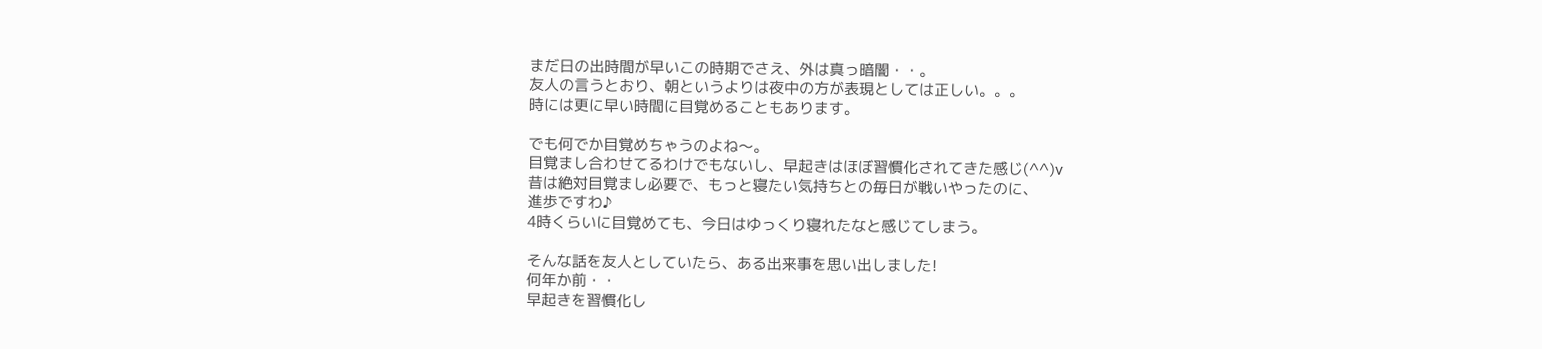まだ日の出時間が早いこの時期でさえ、外は真っ暗闇・・。
友人の言うとおり、朝というよりは夜中の方が表現としては正しい。。。
時には更に早い時間に目覚めることもあります。

でも何でか目覚めちゃうのよね〜。
目覚まし合わせてるわけでもないし、早起きはほぼ習慣化されてきた感じ(^^)v
昔は絶対目覚まし必要で、もっと寝たい気持ちとの毎日が戦いやったのに、
進歩ですわ♪
4時くらいに目覚めても、今日はゆっくり寝れたなと感じてしまう。

そんな話を友人としていたら、ある出来事を思い出しました!
何年か前・・
早起きを習慣化し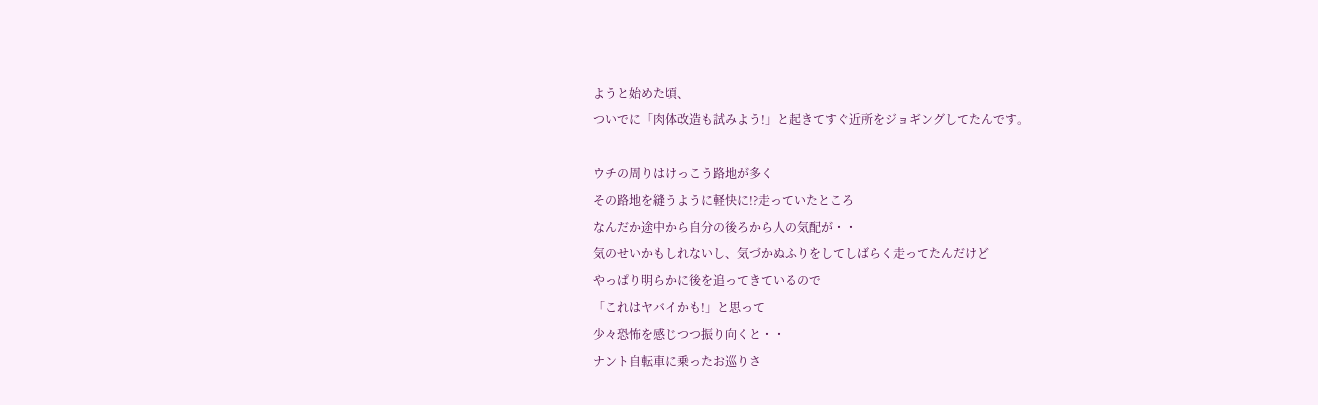ようと始めた頃、
ついでに「肉体改造も試みよう!」と起きてすぐ近所をジョギングしてたんです。

ウチの周りはけっこう路地が多く
その路地を縫うように軽快に!?走っていたところ
なんだか途中から自分の後ろから人の気配が・・
気のせいかもしれないし、気づかぬふりをしてしばらく走ってたんだけど
やっぱり明らかに後を追ってきているので
「これはヤバイかも!」と思って
少々恐怖を感じつつ振り向くと・・
ナント自転車に乗ったお巡りさ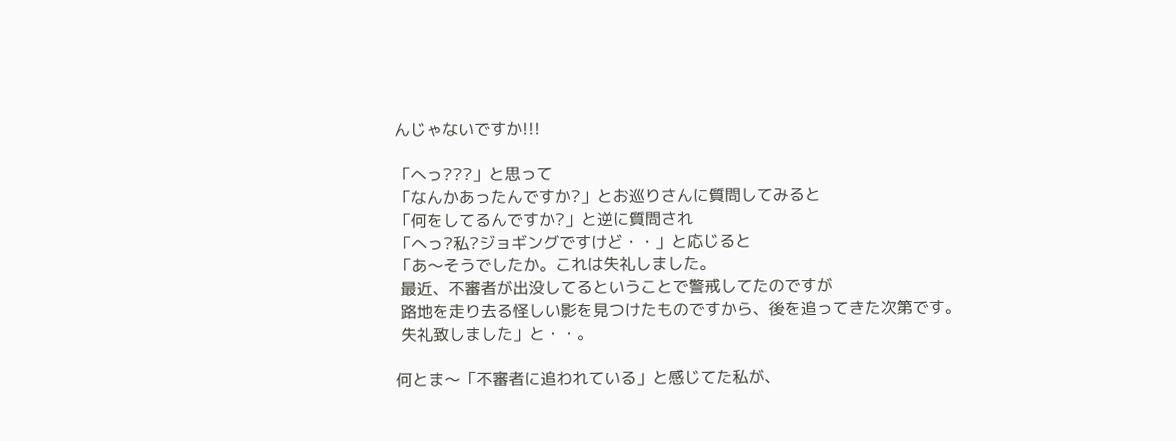んじゃないですか!!!

「へっ???」と思って
「なんかあったんですか?」とお巡りさんに質問してみると
「何をしてるんですか?」と逆に質問され
「へっ?私?ジョギングですけど・・」と応じると
「あ〜そうでしたか。これは失礼しました。
 最近、不審者が出没してるということで警戒してたのですが
 路地を走り去る怪しい影を見つけたものですから、後を追ってきた次第です。
 失礼致しました」と・・。

何とま〜「不審者に追われている」と感じてた私が、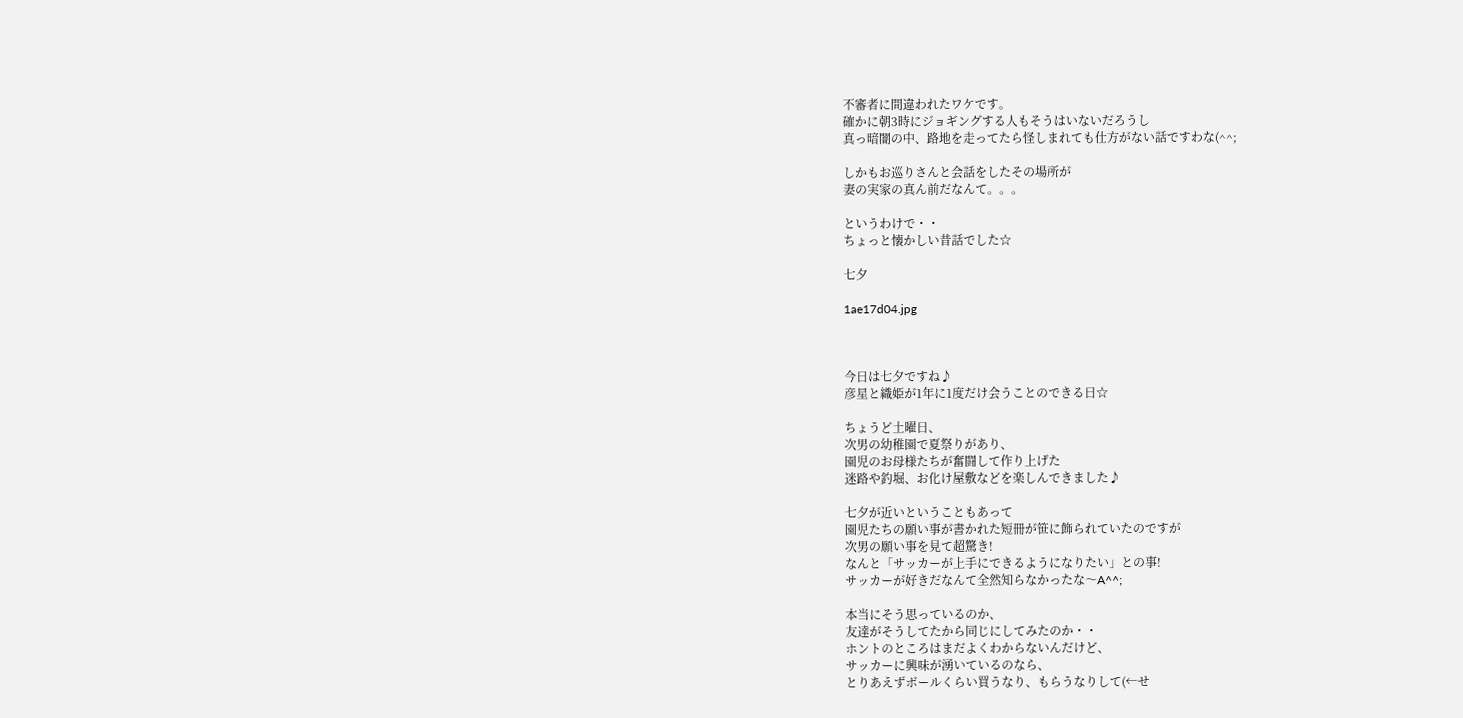不審者に間違われたワケです。
確かに朝3時にジョギングする人もそうはいないだろうし
真っ暗闇の中、路地を走ってたら怪しまれても仕方がない話ですわな(^^;

しかもお巡りさんと会話をしたその場所が
妻の実家の真ん前だなんて。。。

というわけで・・
ちょっと懐かしい昔話でした☆

七夕

1ae17d04.jpg



今日は七夕ですね♪
彦星と織姫が1年に1度だけ会うことのできる日☆

ちょうど土曜日、
次男の幼稚園で夏祭りがあり、
園児のお母様たちが奮闘して作り上げた
迷路や釣堀、お化け屋敷などを楽しんできました♪

七夕が近いということもあって
園児たちの願い事が書かれた短冊が笹に飾られていたのですが
次男の願い事を見て超驚き!
なんと「サッカーが上手にできるようになりたい」との事!
サッカーが好きだなんて全然知らなかったな〜A^^;

本当にそう思っているのか、
友達がそうしてたから同じにしてみたのか・・
ホントのところはまだよくわからないんだけど、
サッカーに興味が湧いているのなら、
とりあえずボールくらい買うなり、もらうなりして(←せ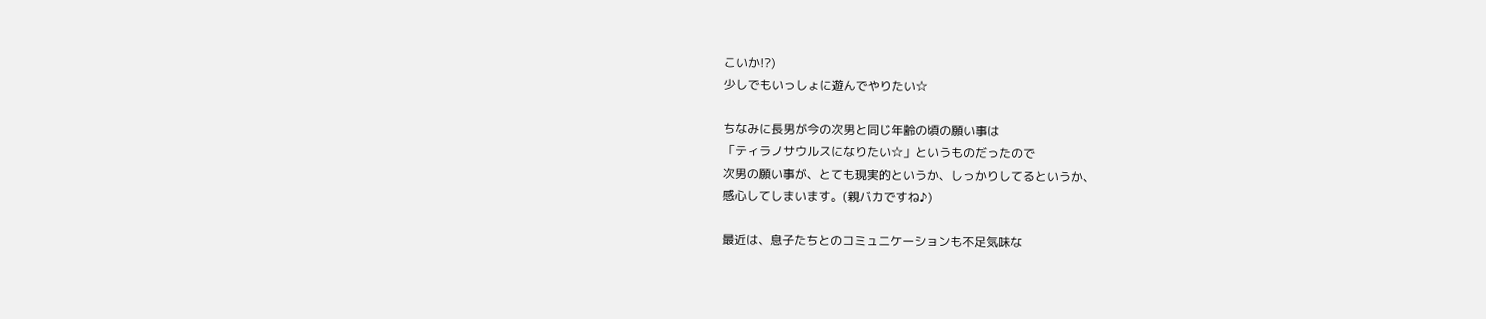こいか!?)
少しでもいっしょに遊んでやりたい☆

ちなみに長男が今の次男と同じ年齢の頃の願い事は
「ティラノサウルスになりたい☆」というものだったので
次男の願い事が、とても現実的というか、しっかりしてるというか、
感心してしまいます。(親バカですね♪)

最近は、息子たちとのコミュニケーションも不足気味な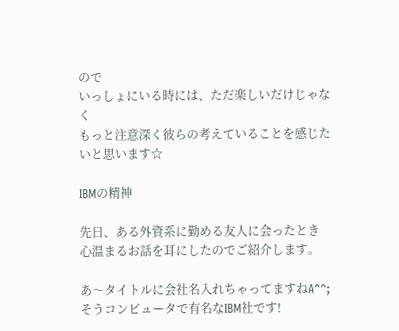ので
いっしょにいる時には、ただ楽しいだけじゃなく
もっと注意深く彼らの考えていることを感じたいと思います☆

IBMの精神

先日、ある外資系に勤める友人に会ったとき
心温まるお話を耳にしたのでご紹介します。

あ〜タイトルに会社名入れちゃってますねA^^;
そうコンピュータで有名なIBM社です!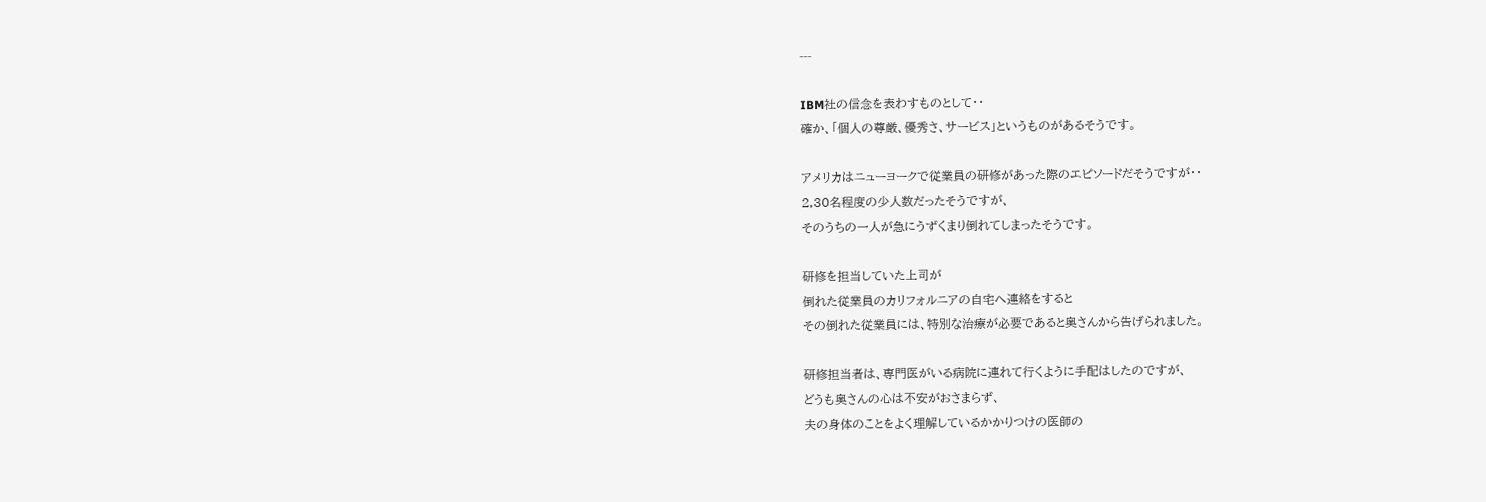---

IBM社の信念を表わすものとして・・
確か、「個人の尊厳、優秀さ、サービス」というものがあるそうです。

アメリカはニューヨークで従業員の研修があった際のエピソードだそうですが・・
2,30名程度の少人数だったそうですが、
そのうちの一人が急にうずくまり倒れてしまったそうです。

研修を担当していた上司が
倒れた従業員のカリフォルニアの自宅へ連絡をすると
その倒れた従業員には、特別な治療が必要であると奥さんから告げられました。

研修担当者は、専門医がいる病院に連れて行くように手配はしたのですが、
どうも奥さんの心は不安がおさまらず、
夫の身体のことをよく理解しているかかりつけの医師の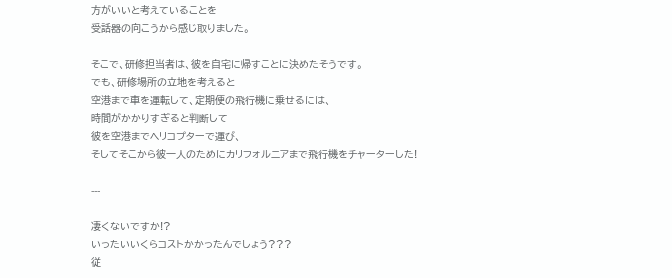方がいいと考えていることを
受話器の向こうから感じ取りました。

そこで、研修担当者は、彼を自宅に帰すことに決めたそうです。
でも、研修場所の立地を考えると
空港まで車を運転して、定期便の飛行機に乗せるには、
時間がかかりすぎると判断して
彼を空港までヘリコプターで運び、
そしてそこから彼一人のためにカリフォルニアまで飛行機をチャーターした!

---

凄くないですか!?
いったいいくらコストかかったんでしょう???
従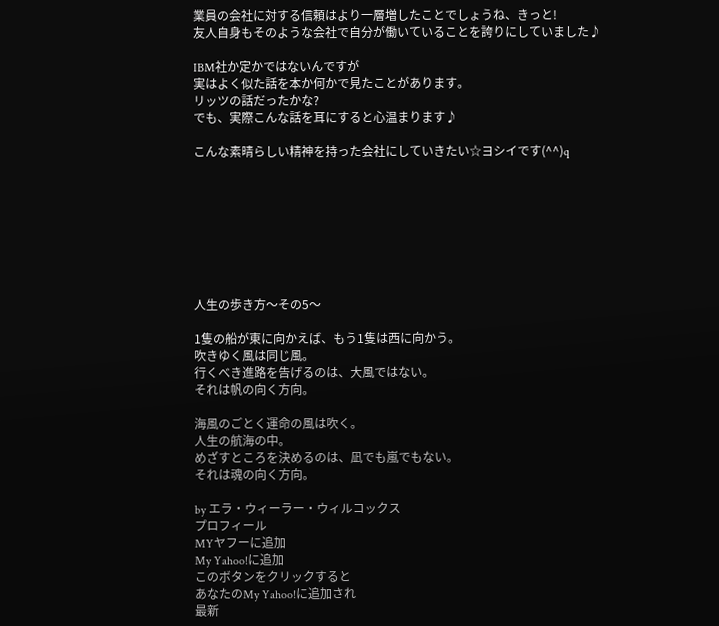業員の会社に対する信頼はより一層増したことでしょうね、きっと!
友人自身もそのような会社で自分が働いていることを誇りにしていました♪

IBM社か定かではないんですが
実はよく似た話を本か何かで見たことがあります。
リッツの話だったかな?
でも、実際こんな話を耳にすると心温まります♪

こんな素晴らしい精神を持った会社にしていきたい☆ヨシイです(^^)q








人生の歩き方〜その5〜

1隻の船が東に向かえば、もう1隻は西に向かう。
吹きゆく風は同じ風。
行くべき進路を告げるのは、大風ではない。
それは帆の向く方向。

海風のごとく運命の風は吹く。
人生の航海の中。
めざすところを決めるのは、凪でも嵐でもない。
それは魂の向く方向。

by エラ・ウィーラー・ウィルコックス
プロフィール
MYヤフーに追加
My Yahoo!に追加
このボタンをクリックすると
あなたのMy Yahoo!に追加され
最新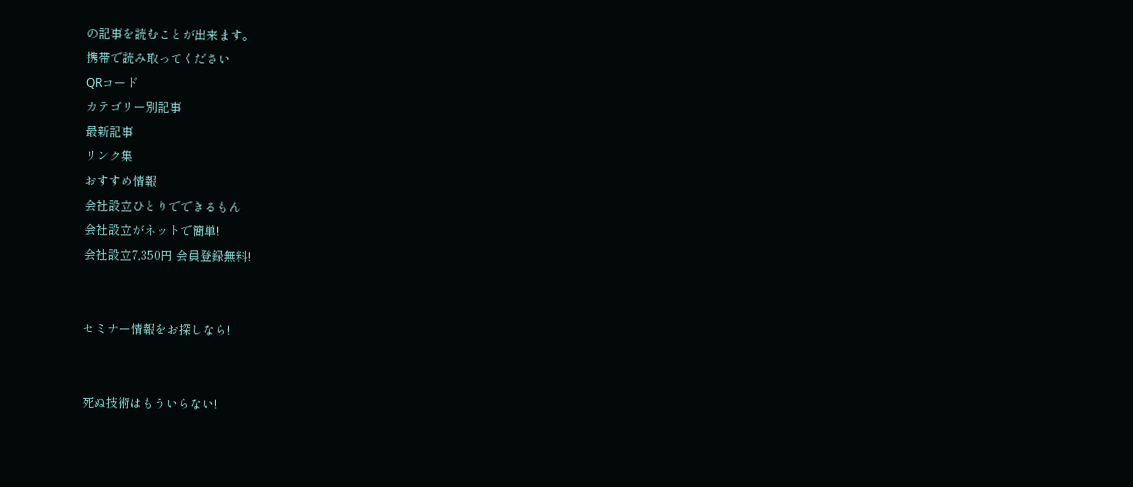の記事を読むことが出来ます。
携帯で読み取ってください
QRコード
カテゴリー別記事
最新記事
リンク集
おすすめ情報
会社設立ひとりでできるもん
会社設立がネットで簡単!
会社設立7,350円 会員登録無料!


セミナー情報をお探しなら!


死ぬ技術はもういらない!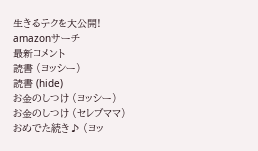生きるテクを大公開!
amazonサーチ
最新コメント
読書 (ヨッシー)
読書 (hide)
お金のしつけ (ヨッシー)
お金のしつけ (セレブママ)
おめでた続き♪ (ヨッ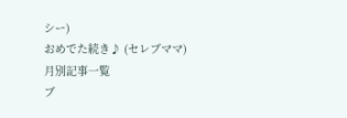シー)
おめでた続き♪ (セレブママ)
月別記事一覧
ブ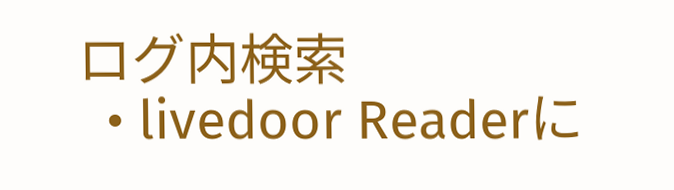ログ内検索
  • livedoor Readerに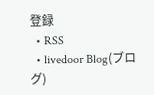登録
  • RSS
  • livedoor Blog(ブログ)